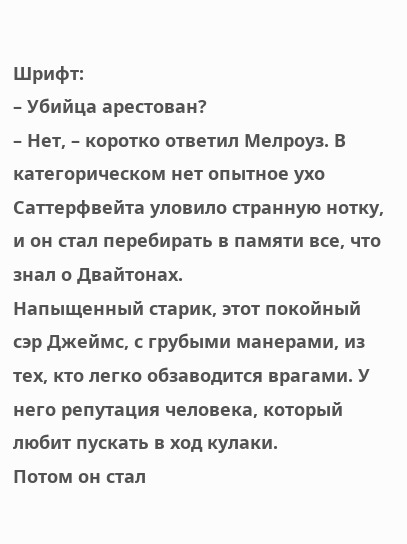Шрифт:
– Убийца арестован?
– Нет, – коротко ответил Мелроуз. В категорическом нет опытное ухо Саттерфвейта уловило странную нотку, и он стал перебирать в памяти все, что знал о Двайтонах.
Напыщенный старик, этот покойный сэр Джеймс, с грубыми манерами, из тех, кто легко обзаводится врагами. У него репутация человека, который любит пускать в ход кулаки.
Потом он стал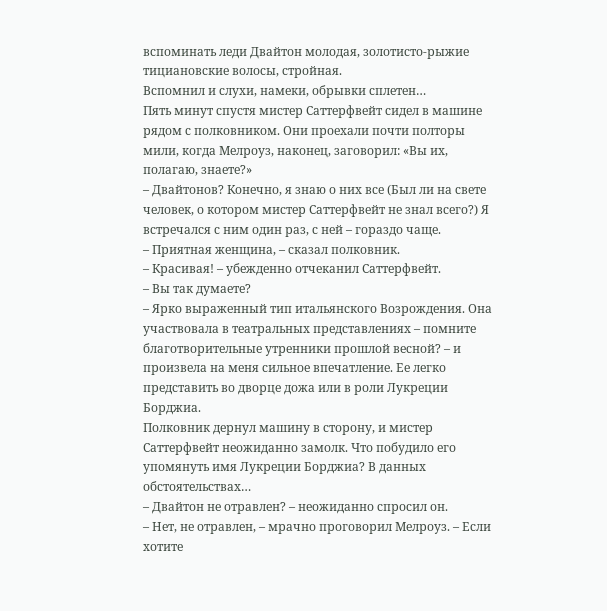вспоминать леди Двайтон молодая, золотисто-рыжие тициановские волосы, стройная.
Вспомнил и слухи, намеки, обрывки сплетен…
Пять минут спустя мистер Саттерфвейт сидел в машине рядом с полковником. Они проехали почти полторы мили, когда Мелроуз, наконец, заговорил: «Вы их, полагаю, знаете?»
– Двайтонов? Конечно, я знаю о них все (Был ли на свете человек, о котором мистер Саттерфвейт не знал всего?) Я встречался с ним один раз, с ней – гораздо чаще.
– Приятная женщина, – сказал полковник.
– Красивая! – убежденно отчеканил Саттерфвейт.
– Вы так думаете?
– Ярко выраженный тип итальянского Возрождения. Она участвовала в театральных представлениях – помните благотворительные утренники прошлой весной? – и произвела на меня сильное впечатление. Ее легко представить во дворце дожа или в роли Лукреции Борджиа.
Полковник дернул машину в сторону, и мистер Саттерфвейт неожиданно замолк. Что побудило его упомянуть имя Лукреции Борджиа? В данных обстоятельствах…
– Двайтон не отравлен? – неожиданно спросил он.
– Нет, не отравлен, – мрачно проговорил Мелроуз. – Если хотите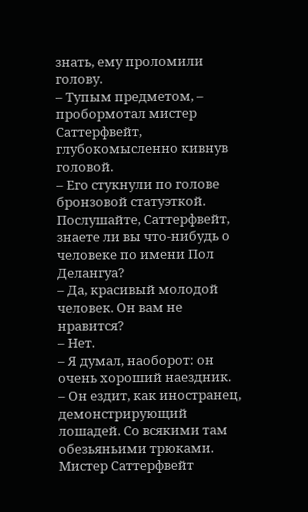знать, ему проломили голову.
– Тупым предметом, – пробормотал мистер Саттерфвейт, глубокомысленно кивнув головой.
– Его стукнули по голове бронзовой статуэткой. Послушайте, Саттерфвейт, знаете ли вы что-нибудь о человеке по имени Пол Делангуа?
– Да, красивый молодой человек. Он вам не нравится?
– Нет.
– Я думал, наоборот: он очень хороший наездник.
– Он ездит, как иностранец, демонстрирующий лошадей. Со всякими там обезьяньими трюками.
Мистер Саттерфвейт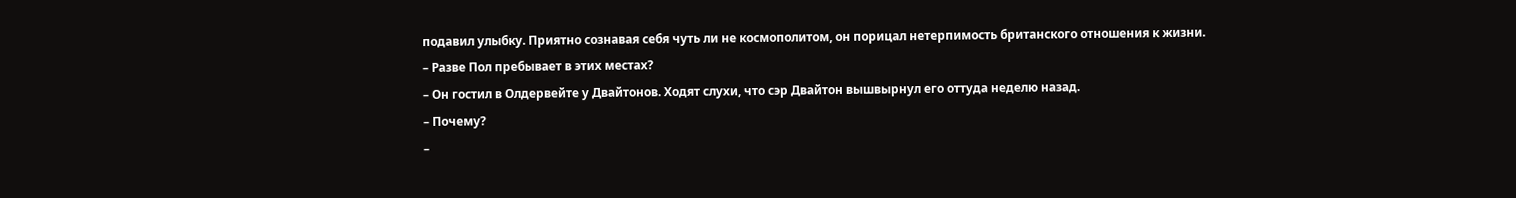подавил улыбку. Приятно сознавая себя чуть ли не космополитом, он порицал нетерпимость британского отношения к жизни.
– Разве Пол пребывает в этих местах?
– Он гостил в Олдервейте у Двайтонов. Ходят слухи, что сэр Двайтон вышвырнул его оттуда неделю назад.
– Почему?
–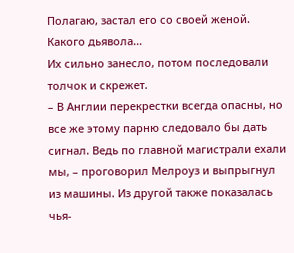Полагаю, застал его со своей женой. Какого дьявола…
Их сильно занесло, потом последовали толчок и скрежет.
– В Англии перекрестки всегда опасны, но все же этому парню следовало бы дать сигнал. Ведь по главной магистрали ехали мы, – проговорил Мелроуз и выпрыгнул из машины. Из другой также показалась чья-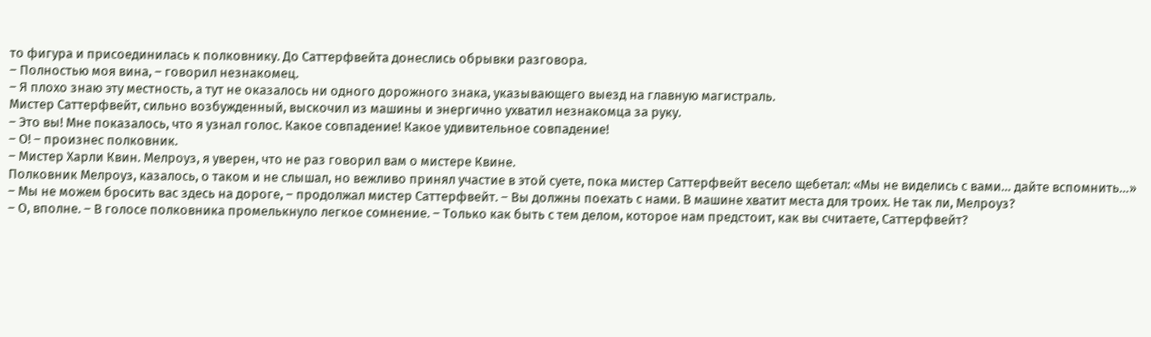то фигура и присоединилась к полковнику. До Саттерфвейта донеслись обрывки разговора.
– Полностью моя вина, – говорил незнакомец.
– Я плохо знаю эту местность, а тут не оказалось ни одного дорожного знака, указывающего выезд на главную магистраль.
Мистер Саттерфвейт, сильно возбужденный, выскочил из машины и энергично ухватил незнакомца за руку.
– Это вы! Мне показалось, что я узнал голос. Какое совпадение! Какое удивительное совпадение!
– О! – произнес полковник.
– Мистер Харли Квин. Мелроуз, я уверен, что не раз говорил вам о мистере Квине.
Полковник Мелроуз, казалось, о таком и не слышал, но вежливо принял участие в этой суете, пока мистер Саттерфвейт весело щебетал: «Мы не виделись с вами… дайте вспомнить…»
– Мы не можем бросить вас здесь на дороге, – продолжал мистер Саттерфвейт. – Вы должны поехать с нами. В машине хватит места для троих. Не так ли, Мелроуз?
– О, вполне. – В голосе полковника промелькнуло легкое сомнение. – Только как быть с тем делом, которое нам предстоит, как вы считаете, Саттерфвейт?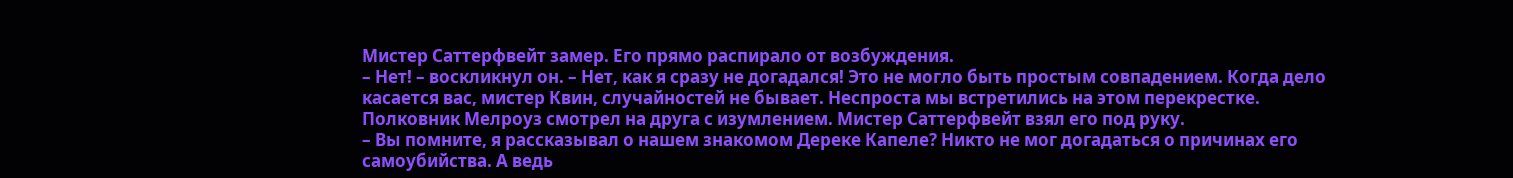Мистер Саттерфвейт замер. Его прямо распирало от возбуждения.
– Нет! – воскликнул он. – Нет, как я сразу не догадался! Это не могло быть простым совпадением. Когда дело касается вас, мистер Квин, случайностей не бывает. Неспроста мы встретились на этом перекрестке.
Полковник Мелроуз смотрел на друга с изумлением. Мистер Саттерфвейт взял его под руку.
– Вы помните, я рассказывал о нашем знакомом Дереке Капеле? Никто не мог догадаться о причинах его самоубийства. А ведь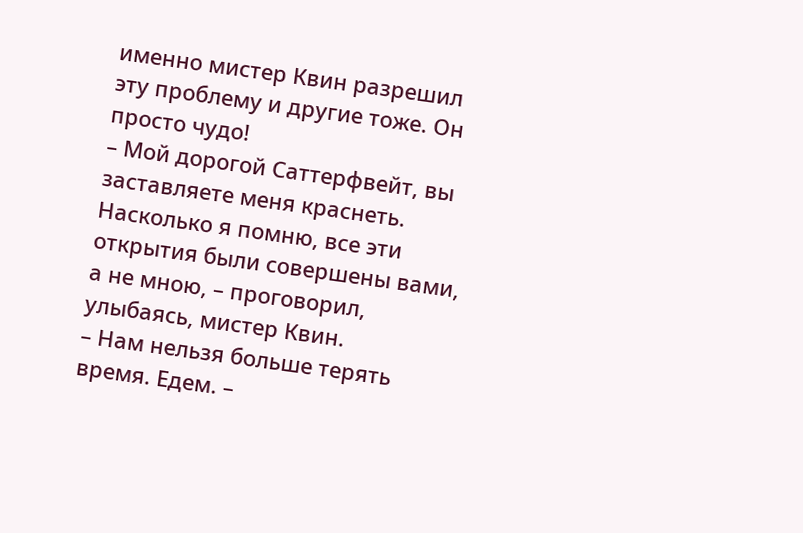именно мистер Квин разрешил эту проблему и другие тоже. Он просто чудо!
– Мой дорогой Саттерфвейт, вы заставляете меня краснеть. Насколько я помню, все эти открытия были совершены вами, а не мною, – проговорил, улыбаясь, мистер Квин.
– Нам нельзя больше терять время. Едем. –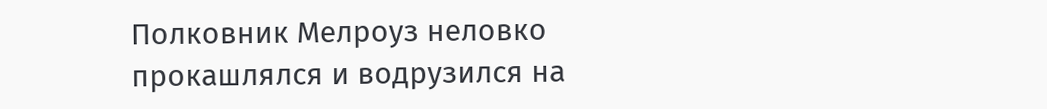Полковник Мелроуз неловко прокашлялся и водрузился на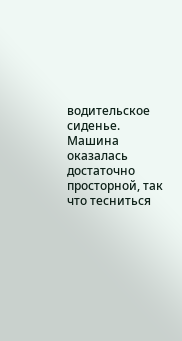водительское сиденье. Машина оказалась достаточно просторной, так что тесниться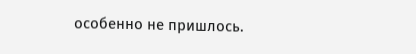особенно не пришлось.